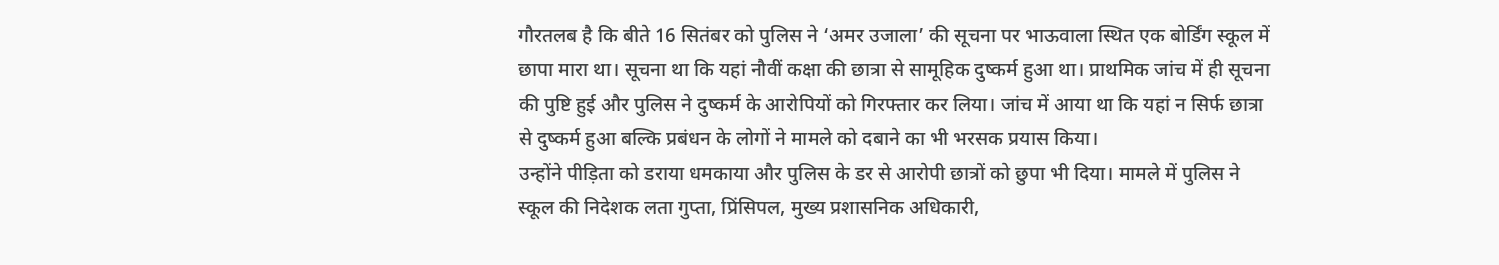गौरतलब है कि बीते 16 सितंबर को पुलिस ने ‘अमर उजाला’ की सूचना पर भाऊवाला स्थित एक बोर्डिंग स्कूल में छापा मारा था। सूचना था कि यहां नौवीं कक्षा की छात्रा से सामूहिक दुष्कर्म हुआ था। प्राथमिक जांच में ही सूचना की पुष्टि हुई और पुलिस ने दुष्कर्म के आरोपियों को गिरफ्तार कर लिया। जांच में आया था कि यहां न सिर्फ छात्रा से दुष्कर्म हुआ बल्कि प्रबंधन के लोगों ने मामले को दबाने का भी भरसक प्रयास किया।
उन्होंने पीड़िता को डराया धमकाया और पुलिस के डर से आरोपी छात्रों को छुपा भी दिया। मामले में पुलिस ने स्कूल की निदेशक लता गुप्ता, प्रिंसिपल, मुख्य प्रशासनिक अधिकारी,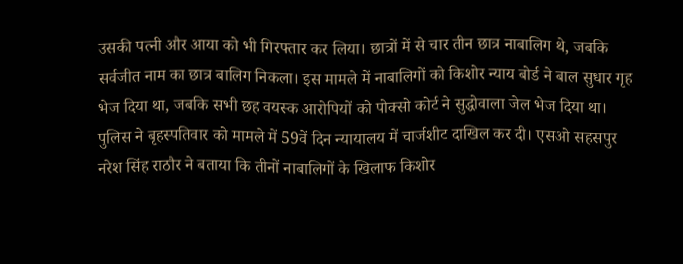उसकी पत्नी और आया को भी गिरफ्तार कर लिया। छात्रों में से चार तीन छात्र नाबालिग थे, जबकि सर्वजीत नाम का छात्र बालिग निकला। इस मामले में नाबालिगों को किशोर न्याय बोर्ड ने बाल सुधार गृह भेज दिया था, जबकि सभी छह वयस्क आरोपियों को पोक्सो कोर्ट ने सुद्धोवाला जेल भेज दिया था।
पुलिस ने बृहस्पतिवार को मामले में 59वें दिन न्यायालय में चार्जशीट दाखिल कर दी। एसओ सहसपुर नरेश सिंह राठौर ने बताया कि तीनों नाबालिगों के खिलाफ किशोर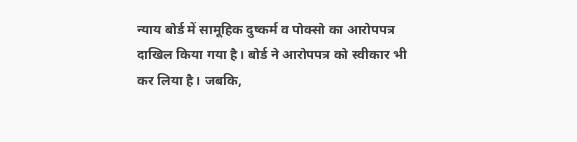न्याय बोर्ड में सामूहिक दुष्कर्म व पोक्सो का आरोपपत्र दाखिल किया गया है। बोर्ड ने आरोपपत्र को स्वीकार भी कर लिया है। जबकि,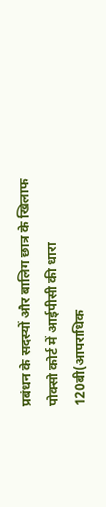प्रबंधन के सदस्यों और बालिग छात्र के खिलाफ पोक्सो कोर्ट में आईपीसी की धारा 120बी(आपराधिक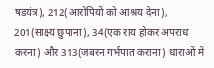षडयंत्र), 212(आरोपियों को आश्रय देना), 201(साक्ष्य छुपाना), 34(एक राय होकर अपराध करना) और 313(जबरन गर्भपात कराना) धाराओं में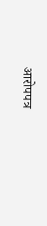आरोपपत्र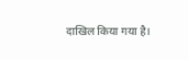दाखिल किया गया है।